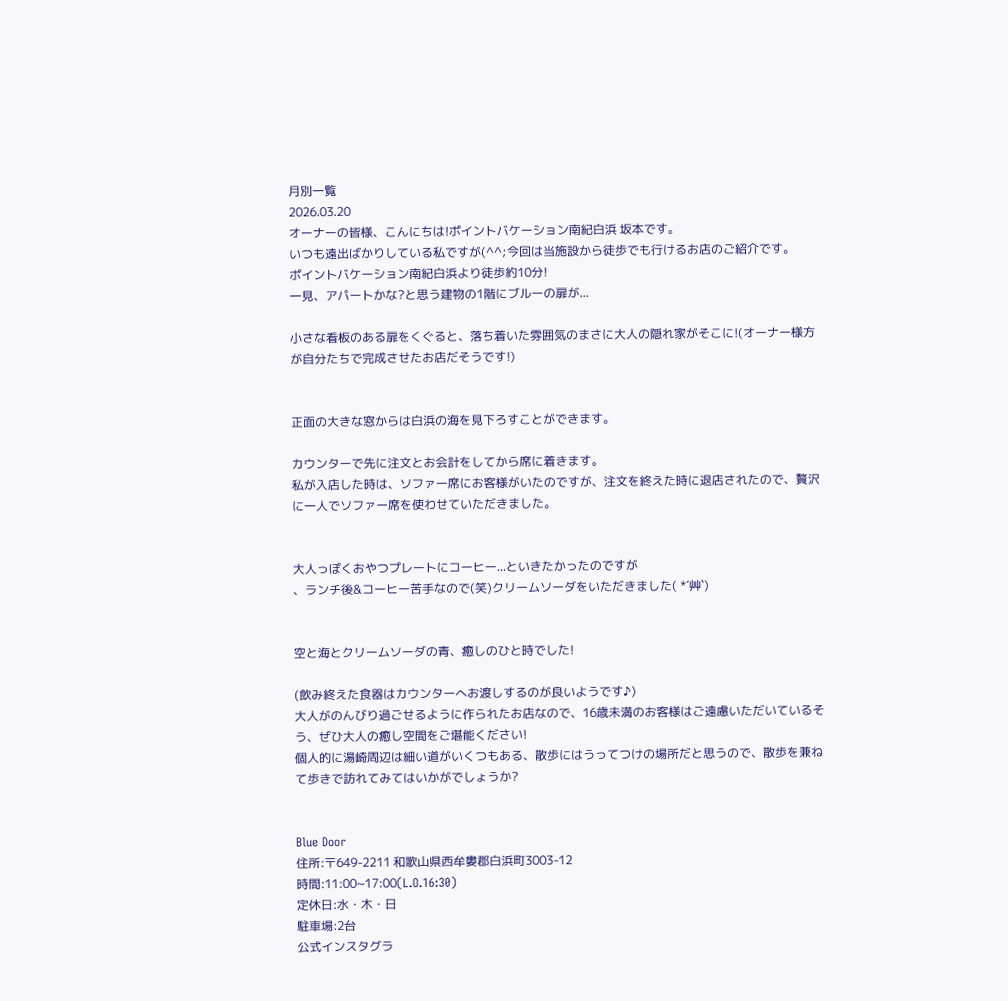月別一覧
2026.03.20
オーナーの皆様、こんにちは!ポイントバケーション南紀白浜 坂本です。
いつも遠出ばかりしている私ですが(^^;今回は当施設から徒歩でも行けるお店のご紹介です。
ポイントバケーション南紀白浜より徒歩約10分!
一見、アパートかな?と思う建物の1階にブルーの扉が...

小さな看板のある扉をくぐると、落ち着いた雰囲気のまさに大人の隠れ家がそこに!(オーナー様方が自分たちで完成させたお店だそうです!)


正面の大きな窓からは白浜の海を見下ろすことができます。

カウンターで先に注文とお会計をしてから席に着きます。
私が入店した時は、ソファー席にお客様がいたのですが、注文を終えた時に退店されたので、贅沢に一人でソファー席を使わせていただきました。


大人っぽくおやつプレートにコーヒー...といきたかったのですが
、ランチ後&コーヒー苦手なので(笑)クリームソーダをいただきました( *´艸`)


空と海とクリームソーダの青、癒しのひと時でした!

(飲み終えた食器はカウンターへお渡しするのが良いようです♪)
大人がのんびり過ごせるように作られたお店なので、16歳未満のお客様はご遠慮いただいているそう、ぜひ大人の癒し空間をご堪能ください!
個人的に湯崎周辺は細い道がいくつもある、散歩にはうってつけの場所だと思うので、散歩を兼ねて歩きで訪れてみてはいかがでしょうか?


Blue Door
住所:〒649-2211 和歌山県西牟婁郡白浜町3003-12
時間:11:00~17:00(L.O.16:30)
定休日:水・木・日
駐車場:2台
公式インスタグラ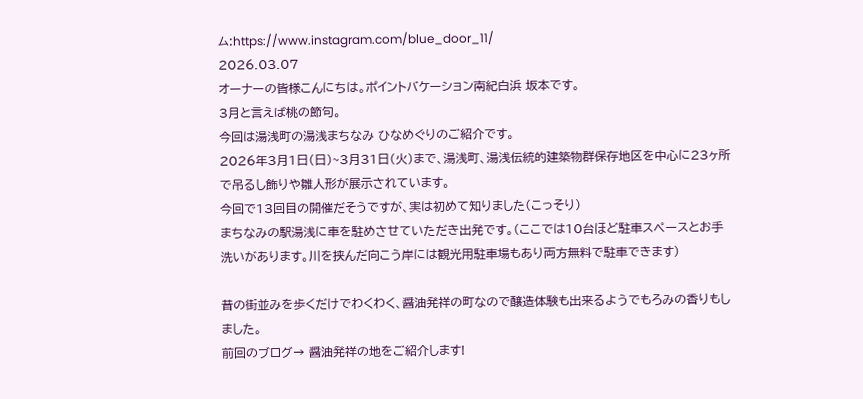ム:https://www.instagram.com/blue_door_11/
2026.03.07
オーナーの皆様こんにちは。ポイントバケーション南紀白浜 坂本です。
3月と言えば桃の節句。
今回は湯浅町の湯浅まちなみ ひなめぐりのご紹介です。
2026年3月1日(日)~3月31日(火)まで、湯浅町、湯浅伝統的建築物群保存地区を中心に23ヶ所で吊るし飾りや雛人形が展示されています。
今回で13回目の開催だそうですが、実は初めて知りました(こっそり)
まちなみの駅湯浅に車を駐めさせていただき出発です。(ここでは10台ほど駐車スペースとお手洗いがあります。川を挟んだ向こう岸には観光用駐車場もあり両方無料で駐車できます)

昔の街並みを歩くだけでわくわく、醤油発祥の町なので醸造体験も出来るようでもろみの香りもしました。
前回のブログ→ 醤油発祥の地をご紹介します!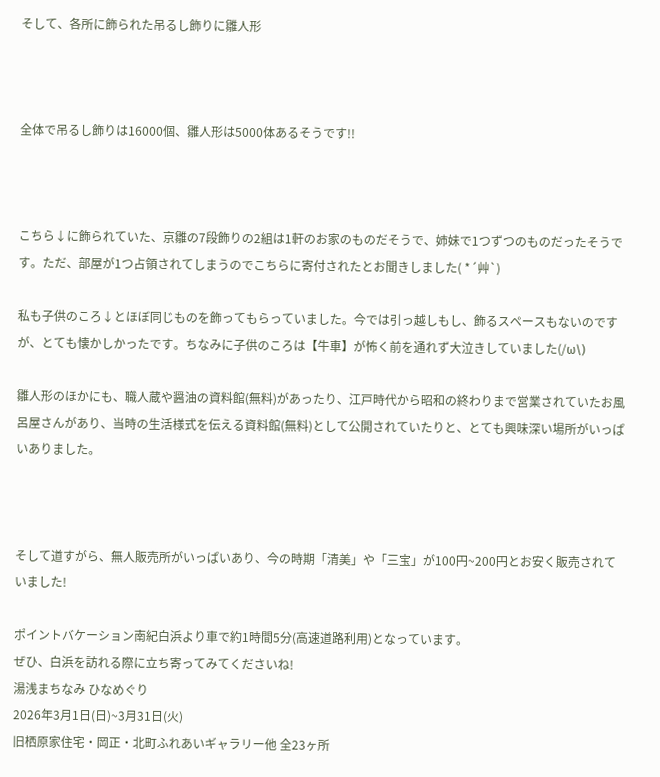そして、各所に飾られた吊るし飾りに雛人形



全体で吊るし飾りは16000個、雛人形は5000体あるそうです!!



こちら↓に飾られていた、京雛の7段飾りの2組は1軒のお家のものだそうで、姉妹で1つずつのものだったそうです。ただ、部屋が1つ占領されてしまうのでこちらに寄付されたとお聞きしました( *´艸`)

私も子供のころ↓とほぼ同じものを飾ってもらっていました。今では引っ越しもし、飾るスペースもないのですが、とても懐かしかったです。ちなみに子供のころは【牛車】が怖く前を通れず大泣きしていました(/ω\)

雛人形のほかにも、職人蔵や醤油の資料館(無料)があったり、江戸時代から昭和の終わりまで営業されていたお風呂屋さんがあり、当時の生活様式を伝える資料館(無料)として公開されていたりと、とても興味深い場所がいっぱいありました。



そして道すがら、無人販売所がいっぱいあり、今の時期「清美」や「三宝」が100円~200円とお安く販売されていました!

ポイントバケーション南紀白浜より車で約1時間5分(高速道路利用)となっています。
ぜひ、白浜を訪れる際に立ち寄ってみてくださいね!
湯浅まちなみ ひなめぐり
2026年3月1日(日)~3月31日(火)
旧栖原家住宅・岡正・北町ふれあいギャラリー他 全23ヶ所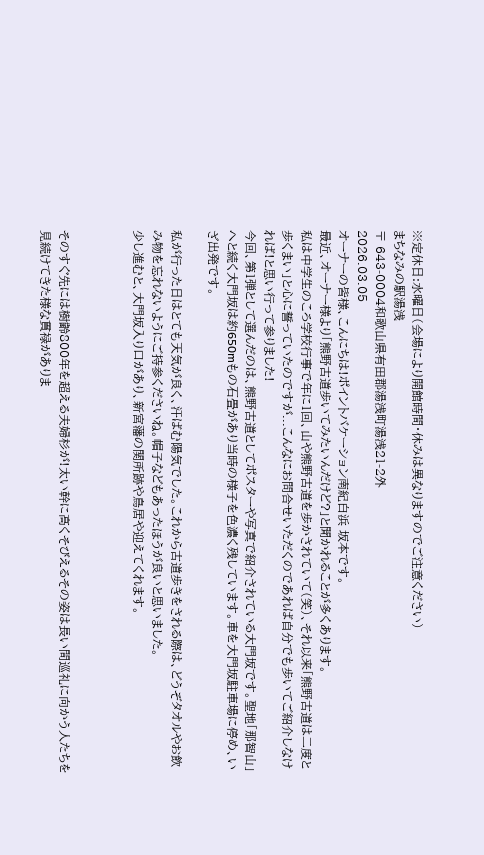※定休日:水曜日(会場により開館時間・休みは異なりますのでご注意ください)
まちなみの駅湯浅
〒 643-0004和歌山県有田郡湯浅町湯浅21-2外
2026.03.05
オーナーの皆様、こんにちは!ポイントバケーション南紀白浜 坂本です。
最近、オーナー様より「熊野古道歩いてみたいんだけど?」と聞かれることが多くあります。
私は中学生のころ学校行事で年に1回、山や熊野古道を歩かされていて(笑)、それ以来「熊野古道は二度と歩くまい」と心に誓っていたのですが...こんなにお問合せいただくのであれば自分でも歩いてご紹介しなければ!と思い行って参りました!
今回、第1弾として選んだのは、熊野古道としてポスターや写真で紹介されている大門坂です。聖地「那智山」へと続く大門坂は約650mもの石畳があり当時の様子を色濃く残しています。車を大門坂駐車場に停め、いざ出発です。

私が行った日はとても天気が良く、汗ばむ陽気でした。これから古道歩きをされる際は、どうぞタオルやお飲み物を忘れないようにご持参くださいね。帽子などもあったほうが良いと思いました。
少し進むと、大門坂入り口があり、新宮藩の関所跡や鳥居や迎えてくれます。



そのすぐ先には樹齢800年を超える夫婦杉が!太い幹に高くそびえるその姿は長い間巡礼に向かう人たちを見続けてきた様な貫禄がありま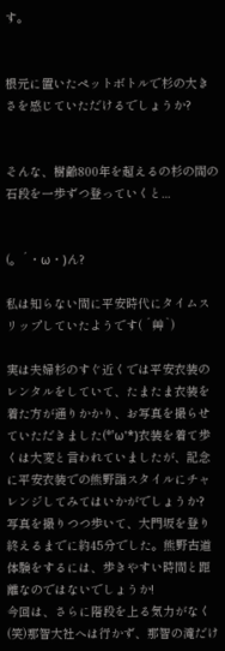す。


根元に置いたペットボトルで杉の大きさを感じていただけるでしょうか?


そんな、樹齢800年を超えるの杉の間の石段を一歩ずつ登っていくと...


(。´・ω・)ん?

私は知らない間に平安時代にタイムスリップしていたようです( ´艸`)

実は夫婦杉のすぐ近くでは平安衣装のレンタルをしていて、たまたま衣装を着た方が通りかかり、お写真を撮らせていただきました(*'ω'*)衣装を着て歩くは大変と言われていましたが、記念に平安衣装での熊野詣スタイルにチャレンジしてみてはいかがでしょうか?
写真を撮りつつ歩いて、大門坂を登り終えるまでに約45分でした。熊野古道体験をするには、歩きやすい時間と距離なのではないでしょうか!
今回は、さらに階段を上る気力がなく(笑)那智大社へは行かず、那智の滝だけ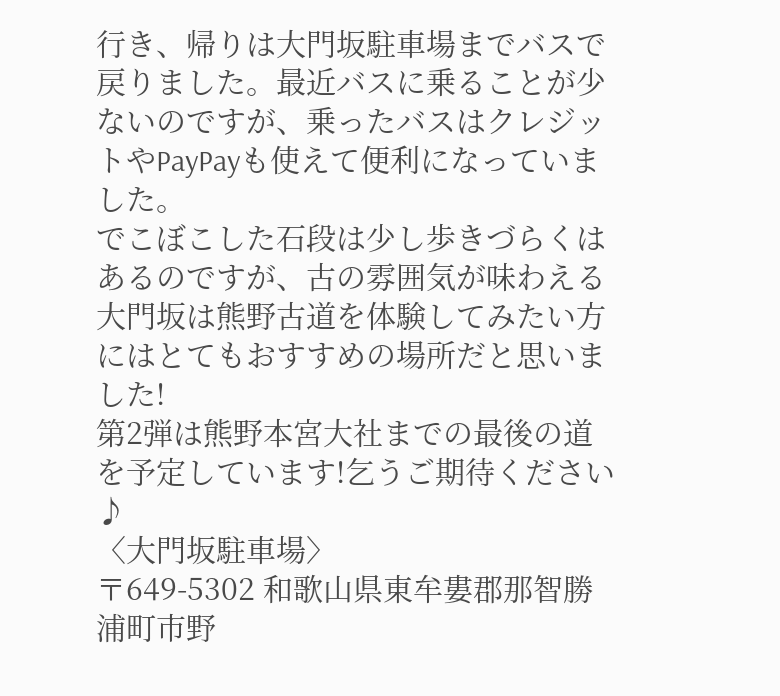行き、帰りは大門坂駐車場までバスで戻りました。最近バスに乗ることが少ないのですが、乗ったバスはクレジットやPayPayも使えて便利になっていました。
でこぼこした石段は少し歩きづらくはあるのですが、古の雰囲気が味わえる大門坂は熊野古道を体験してみたい方にはとてもおすすめの場所だと思いました!
第2弾は熊野本宮大社までの最後の道を予定しています!乞うご期待ください♪
〈大門坂駐車場〉
〒649-5302 和歌山県東牟婁郡那智勝浦町市野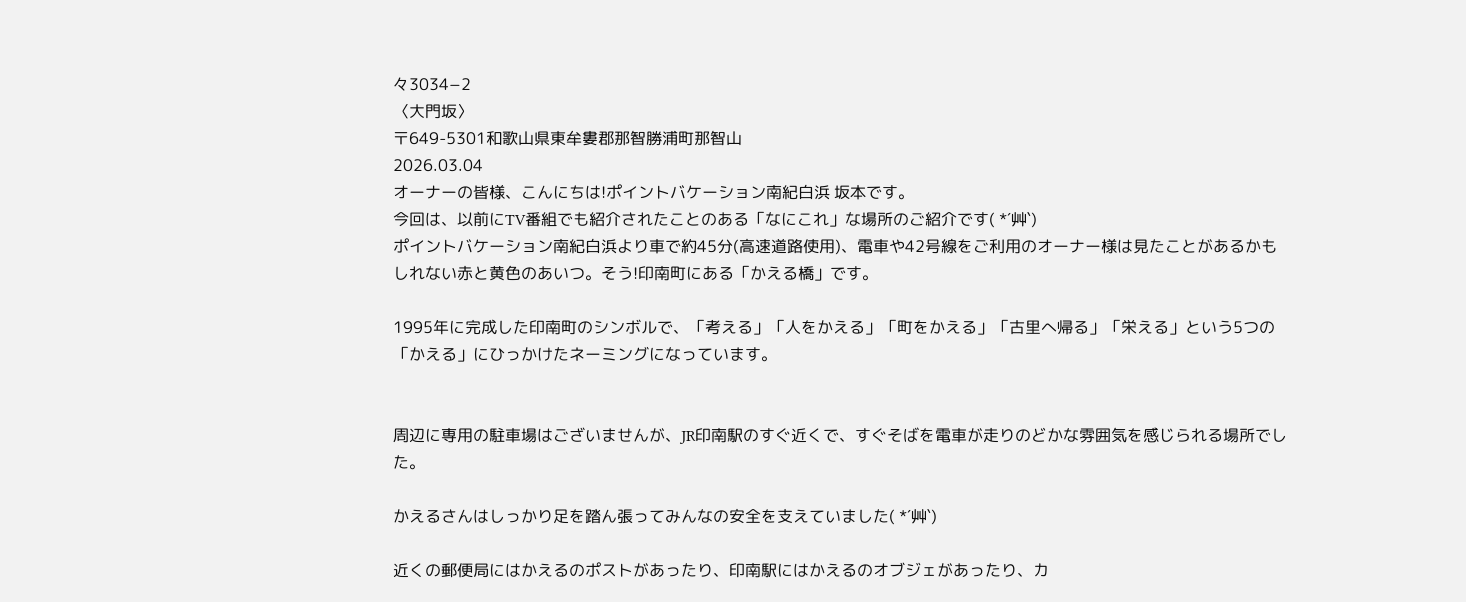々3034−2
〈大門坂〉
〒649-5301和歌山県東牟婁郡那智勝浦町那智山
2026.03.04
オーナーの皆様、こんにちは!ポイントバケーション南紀白浜 坂本です。
今回は、以前にTV番組でも紹介されたことのある「なにこれ」な場所のご紹介です( *´艸`)
ポイントバケーション南紀白浜より車で約45分(高速道路使用)、電車や42号線をご利用のオーナー様は見たことがあるかもしれない赤と黄色のあいつ。そう!印南町にある「かえる橋」です。

1995年に完成した印南町のシンボルで、「考える」「人をかえる」「町をかえる」「古里へ帰る」「栄える」という5つの「かえる」にひっかけたネーミングになっています。


周辺に専用の駐車場はございませんが、JR印南駅のすぐ近くで、すぐそばを電車が走りのどかな雰囲気を感じられる場所でした。

かえるさんはしっかり足を踏ん張ってみんなの安全を支えていました( *´艸`)

近くの郵便局にはかえるのポストがあったり、印南駅にはかえるのオブジェがあったり、カ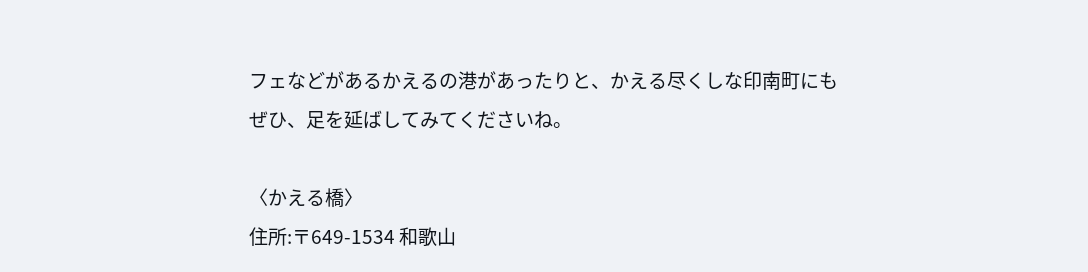フェなどがあるかえるの港があったりと、かえる尽くしな印南町にもぜひ、足を延ばしてみてくださいね。

〈かえる橋〉
住所:〒649-1534 和歌山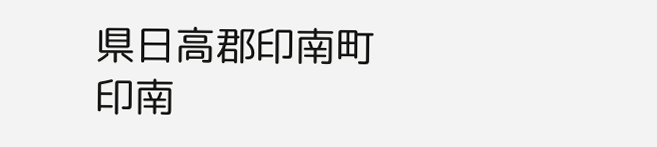県日高郡印南町印南